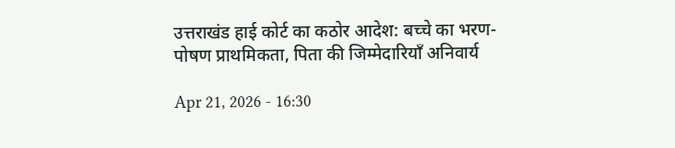उत्तराखंड हाई कोर्ट का कठोर आदेश: बच्चे का भरण-पोषण प्राथमिकता, पिता की जिम्मेदारियाँ अनिवार्य

Apr 21, 2026 - 16:30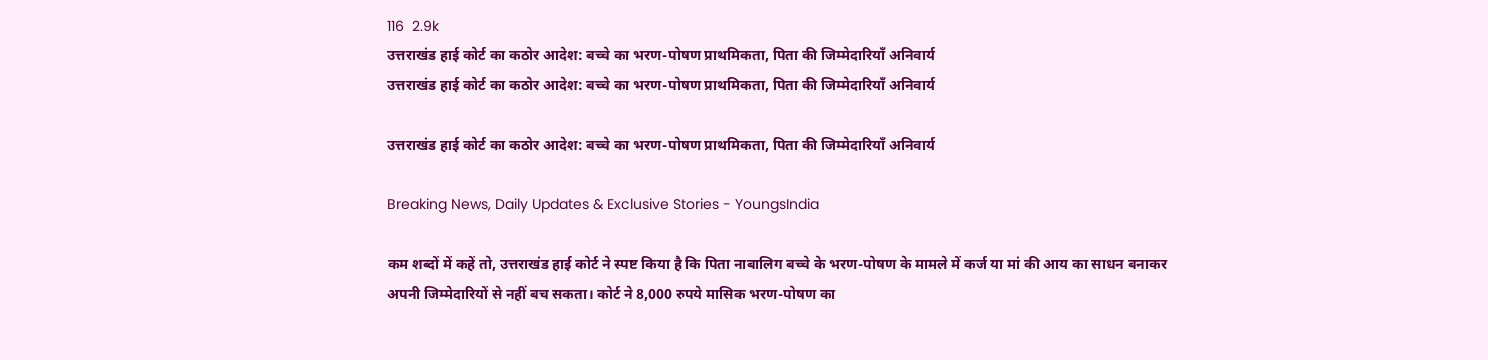116  2.9k
उत्तराखंड हाई कोर्ट का कठोर आदेश: बच्चे का भरण-पोषण प्राथमिकता, पिता की जिम्मेदारियाँ अनिवार्य
उत्तराखंड हाई कोर्ट का कठोर आदेश: बच्चे का भरण-पोषण प्राथमिकता, पिता की जिम्मेदारियाँ अनिवार्य

उत्तराखंड हाई कोर्ट का कठोर आदेश: बच्चे का भरण-पोषण प्राथमिकता, पिता की जिम्मेदारियाँ अनिवार्य

Breaking News, Daily Updates & Exclusive Stories - YoungsIndia

कम शब्दों में कहें तो, उत्तराखंड हाई कोर्ट ने स्पष्ट किया है कि पिता नाबालिग बच्चे के भरण-पोषण के मामले में कर्ज या मां की आय का साधन बनाकर अपनी जिम्मेदारियों से नहीं बच सकता। कोर्ट ने 8,000 रुपये मासिक भरण-पोषण का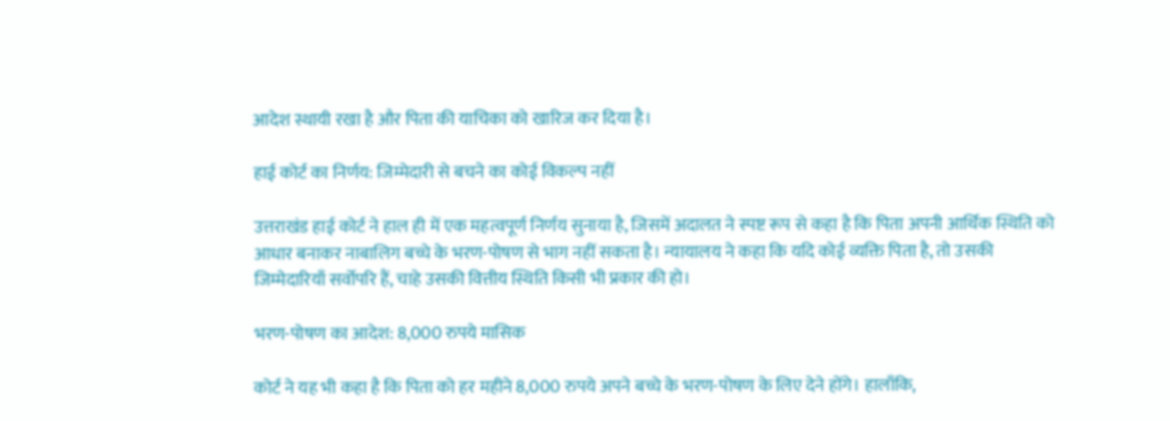आदेश स्थायी रखा है और पिता की याचिका को खारिज कर दिया है।

हाई कोर्ट का निर्णय: जिम्मेदारी से बचने का कोई विकल्प नहीं

उत्तराखंड हाई कोर्ट ने हाल ही में एक महत्वपूर्ण निर्णय सुनाया है, जिसमें अदालत ने स्पष्ट रूप से कहा है कि पिता अपनी आर्थिक स्थिति को आधार बनाकर नाबालिग बच्चे के भरण-पोषण से भाग नहीं सकता है। न्यायालय ने कहा कि यदि कोई व्यक्ति पिता है, तो उसकी जिम्मेदारियाँ सर्वोपरि हैं, चाहे उसकी वित्तीय स्थिति किसी भी प्रकार की हो।

भरण-पोषण का आदेश: 8,000 रुपये मासिक

कोर्ट ने यह भी कहा है कि पिता को हर महीने 8,000 रुपये अपने बच्चे के भरण-पोषण के लिए देने होंगे। हालाँकि,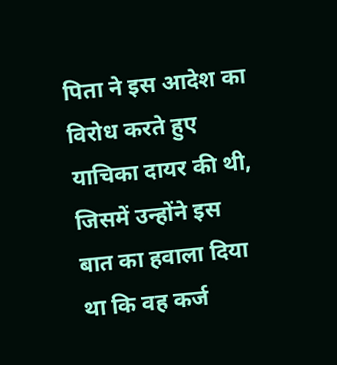पिता ने इस आदेश का विरोध करते हुए याचिका दायर की थी, जिसमें उन्होंने इस बात का हवाला दिया था कि वह कर्ज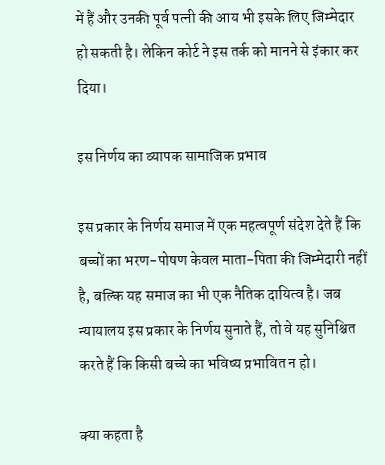में हैं और उनकी पूर्व पत्नी की आय भी इसके लिए जिम्मेदार हो सकती है। लेकिन कोर्ट ने इस तर्क को मानने से इंकार कर दिया।

इस निर्णय का व्यापक सामाजिक प्रभाव

इस प्रकार के निर्णय समाज में एक महत्वपूर्ण संदेश देते हैं कि बच्चों का भरण-पोषण केवल माता-पिता की जिम्मेदारी नहीं है, बल्कि यह समाज का भी एक नैतिक दायित्व है। जब न्यायालय इस प्रकार के निर्णय सुनाते हैं, तो वे यह सुनिश्चित करते हैं कि किसी बच्चे का भविष्य प्रभावित न हो।

क्या कहता है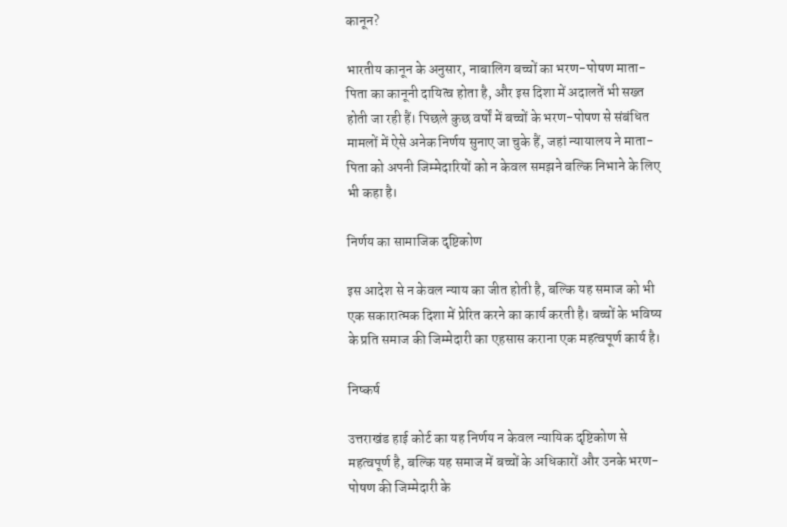कानून?

भारतीय कानून के अनुसार, नाबालिग बच्चों का भरण-पोषण माता-पिता का कानूनी दायित्व होता है, और इस दिशा में अदालतें भी सख्त होती जा रही हैं। पिछले कुछ वर्षों में बच्चों के भरण-पोषण से संबंधित मामलों में ऐसे अनेक निर्णय सुनाए जा चुके हैं, जहां न्यायालय ने माता-पिता को अपनी जिम्मेदारियों को न केवल समझने बल्कि निभाने के लिए भी कहा है।

निर्णय का सामाजिक दृष्टिकोण

इस आदेश से न केवल न्याय का जीत होती है, बल्कि यह समाज को भी एक सकारात्मक दिशा में प्रेरित करने का कार्य करती है। बच्चों के भविष्य के प्रति समाज की जिम्मेदारी का एहसास कराना एक महत्वपूर्ण कार्य है।

निष्कर्ष

उत्तराखंड हाई कोर्ट का यह निर्णय न केवल न्यायिक दृष्टिकोण से महत्वपूर्ण है, बल्कि यह समाज में बच्चों के अधिकारों और उनके भरण-पोषण की जिम्मेदारी के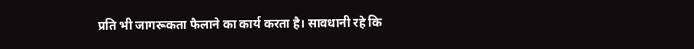प्रति भी जागरूकता फैलाने का कार्य करता है। सावधानी रहे कि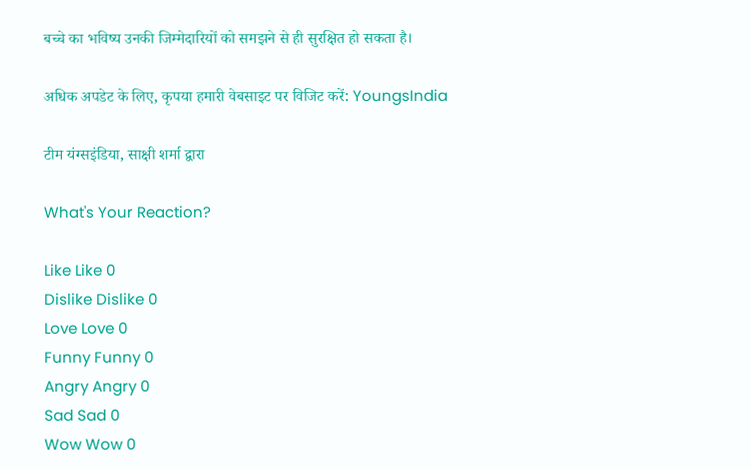बच्चे का भविष्य उनकी जिम्मेदारियों को समझने से ही सुरक्षित हो सकता है।

अधिक अपडेट के लिए, कृपया हमारी वेबसाइट पर विजिट करें: YoungsIndia

टीम यंग्सइंडिया, साक्षी शर्मा द्वारा

What's Your Reaction?

Like Like 0
Dislike Dislike 0
Love Love 0
Funny Funny 0
Angry Angry 0
Sad Sad 0
Wow Wow 0